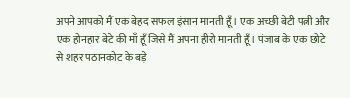अपने आपको मैं एक बेहद सफल इंसान मानती हूँ। एक अच्छी बेटी पत्नी और एक होनहार बेटे की माँ हूँ जिसे मैं अपना हीरो मानती हूँ। पंजाब के एक छोटे से शहर पठानकोट के बड़े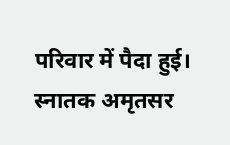परिवार में पैदा हुई। स्नातक अमृतसर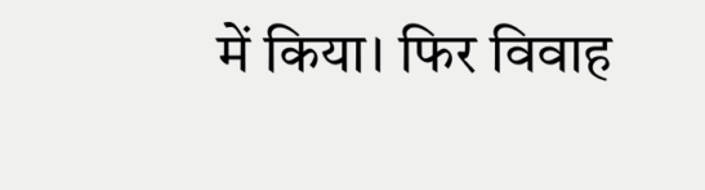में किया। फिर विवाह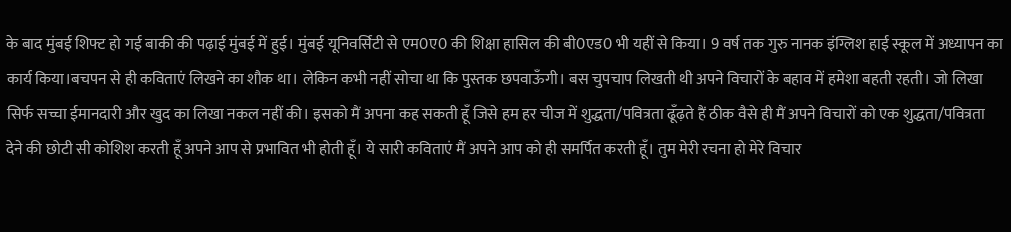के बाद मुंबई शिफ्ट हो गई बाकी की पढ़ाई मुंबई में हुई। मुंबई यूनिवर्सिटी से एम0ए0 की शिक्षा हासिल की बी0एड0 भी यहीं से किया। 9 वर्ष तक गुरु नानक इंग्लिश हाई स्कूल में अध्यापन का कार्य किया।बचपन से ही कविताएं लिखने का शौक था। लेकिन कभी नहीं सोचा था कि पुस्तक छपवाऊँगी। बस चुपचाप लिखती थी अपने विचारों के बहाव में हमेशा बहती रहती। जो लिखा सिर्फ सच्चा ईमानदारी और खुद का लिखा नकल नहीं की। इसको मैं अपना कह सकती हूँ जिसे हम हर चीज में शुद्धता/पवित्रता ढूँढ़ते हैं ठीक वैसे ही मैं अपने विचारों को एक शुद्धता/पवित्रता देने की छोटी सी कोशिश करती हूँ अपने आप से प्रभावित भी होती हूँ। ये सारी कविताएं मैं अपने आप को ही समर्पित करती हूँ। तुम मेरी रचना हो मेरे विचार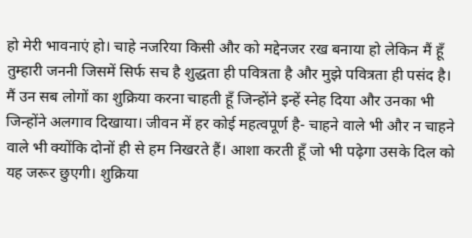हो मेरी भावनाएं हो। चाहे नजरिया किसी और को मद्देनजर रख बनाया हो लेकिन मैं हूँ तुम्हारी जननी जिसमें सिर्फ सच है शुद्धता ही पवित्रता है और मुझे पवित्रता ही पसंद है। मैं उन सब लोगों का शुक्रिया करना चाहती हूँ जिन्होंने इन्हें स्नेह दिया और उनका भी जिन्होंने अलगाव दिखाया। जीवन में हर कोई महत्वपूर्ण है- चाहने वाले भी और न चाहने वाले भी क्योंकि दोनों ही से हम निखरते हैं। आशा करती हूँ जो भी पढ़ेगा उसके दिल को यह जरूर छुएगी। शुक्रिया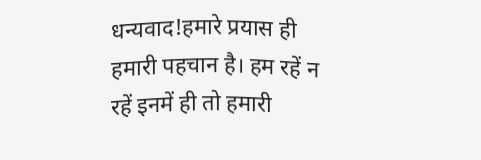धन्यवाद!हमारे प्रयास ही हमारी पहचान है। हम रहें न रहें इनमें ही तो हमारी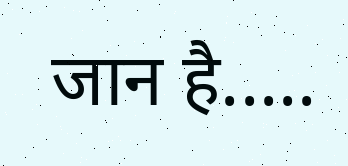जान है.....